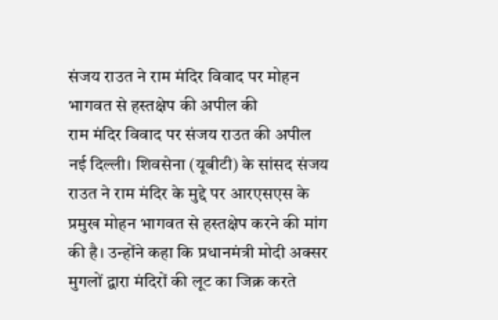संजय राउत ने राम मंदिर विवाद पर मोहन भागवत से हस्तक्षेप की अपील की
राम मंदिर विवाद पर संजय राउत की अपील
नई दिल्ली। शिवसेना (यूबीटी) के सांसद संजय राउत ने राम मंदिर के मुद्दे पर आरएसएस के प्रमुख मोहन भागवत से हस्तक्षेप करने की मांग की है। उन्होंने कहा कि प्रधानमंत्री मोदी अक्सर मुगलों द्वारा मंदिरों की लूट का जिक्र करते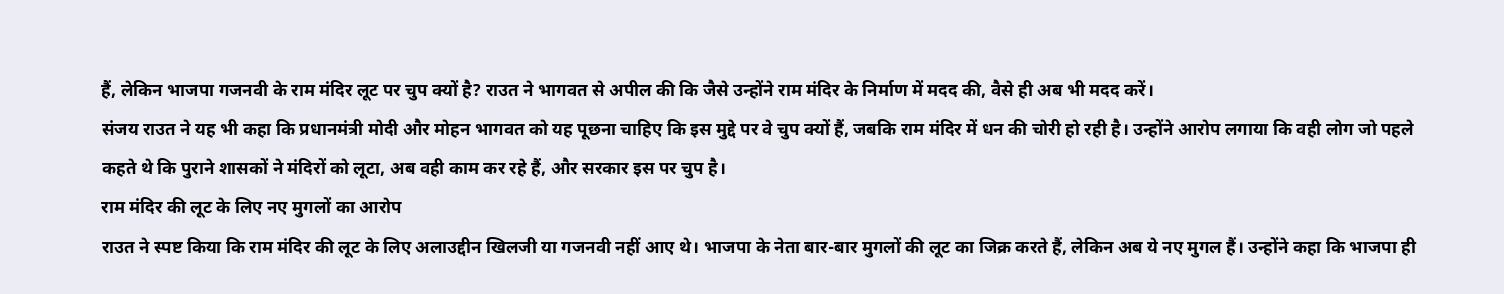हैं, लेकिन भाजपा गजनवी के राम मंदिर लूट पर चुप क्यों है? राउत ने भागवत से अपील की कि जैसे उन्होंने राम मंदिर के निर्माण में मदद की, वैसे ही अब भी मदद करें।
संजय राउत ने यह भी कहा कि प्रधानमंत्री मोदी और मोहन भागवत को यह पूछना चाहिए कि इस मुद्दे पर वे चुप क्यों हैं, जबकि राम मंदिर में धन की चोरी हो रही है। उन्होंने आरोप लगाया कि वही लोग जो पहले कहते थे कि पुराने शासकों ने मंदिरों को लूटा, अब वही काम कर रहे हैं, और सरकार इस पर चुप है।
राम मंदिर की लूट के लिए नए मुगलों का आरोप
राउत ने स्पष्ट किया कि राम मंदिर की लूट के लिए अलाउद्दीन खिलजी या गजनवी नहीं आए थे। भाजपा के नेता बार-बार मुगलों की लूट का जिक्र करते हैं, लेकिन अब ये नए मुगल हैं। उन्होंने कहा कि भाजपा ही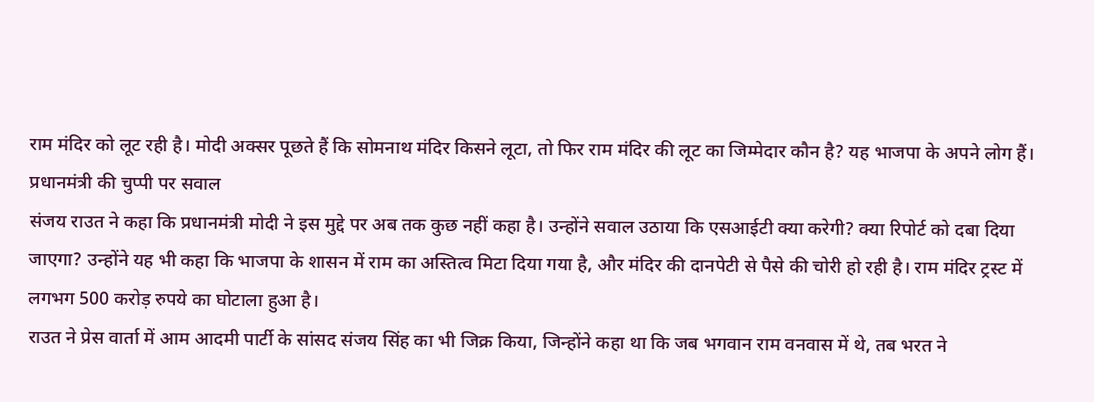राम मंदिर को लूट रही है। मोदी अक्सर पूछते हैं कि सोमनाथ मंदिर किसने लूटा, तो फिर राम मंदिर की लूट का जिम्मेदार कौन है? यह भाजपा के अपने लोग हैं।
प्रधानमंत्री की चुप्पी पर सवाल
संजय राउत ने कहा कि प्रधानमंत्री मोदी ने इस मुद्दे पर अब तक कुछ नहीं कहा है। उन्होंने सवाल उठाया कि एसआईटी क्या करेगी? क्या रिपोर्ट को दबा दिया जाएगा? उन्होंने यह भी कहा कि भाजपा के शासन में राम का अस्तित्व मिटा दिया गया है, और मंदिर की दानपेटी से पैसे की चोरी हो रही है। राम मंदिर ट्रस्ट में लगभग 500 करोड़ रुपये का घोटाला हुआ है।
राउत ने प्रेस वार्ता में आम आदमी पार्टी के सांसद संजय सिंह का भी जिक्र किया, जिन्होंने कहा था कि जब भगवान राम वनवास में थे, तब भरत ने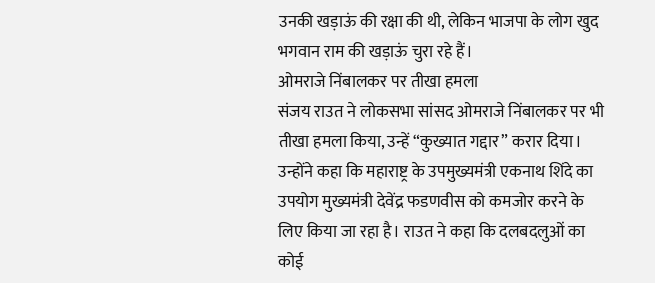उनकी खड़ाऊं की रक्षा की थी, लेकिन भाजपा के लोग खुद भगवान राम की खड़ाऊं चुरा रहे हैं।
ओमराजे निंबालकर पर तीखा हमला
संजय राउत ने लोकसभा सांसद ओमराजे निंबालकर पर भी तीखा हमला किया, उन्हें “कुख्यात गद्दार” करार दिया। उन्होंने कहा कि महाराष्ट्र के उपमुख्यमंत्री एकनाथ शिंदे का उपयोग मुख्यमंत्री देवेंद्र फडणवीस को कमजोर करने के लिए किया जा रहा है। राउत ने कहा कि दलबदलुओं का कोई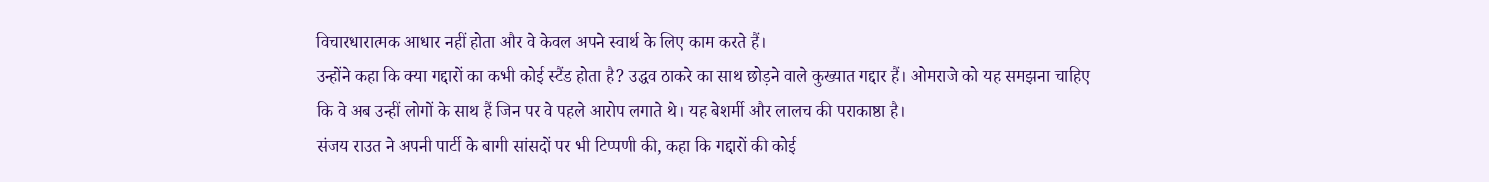विचारधारात्मक आधार नहीं होता और वे केवल अपने स्वार्थ के लिए काम करते हैं।
उन्होंने कहा कि क्या गद्दारों का कभी कोई स्टैंड होता है? उद्धव ठाकरे का साथ छोड़ने वाले कुख्यात गद्दार हैं। ओमराजे को यह समझना चाहिए कि वे अब उन्हीं लोगों के साथ हैं जिन पर वे पहले आरोप लगाते थे। यह बेशर्मी और लालच की पराकाष्ठा है।
संजय राउत ने अपनी पार्टी के बागी सांसदों पर भी टिप्पणी की, कहा कि गद्दारों की कोई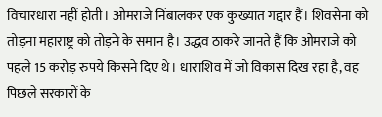विचारधारा नहीं होती। ओमराजे निंबालकर एक कुख्यात गद्दार हैं। शिवसेना को तोड़ना महाराष्ट्र को तोड़ने के समान है। उद्धव ठाकरे जानते हैं कि ओमराजे को पहले 15 करोड़ रुपये किसने दिए थे। धाराशिव में जो विकास दिख रहा है, वह पिछले सरकारों के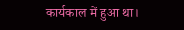कार्यकाल में हुआ था।